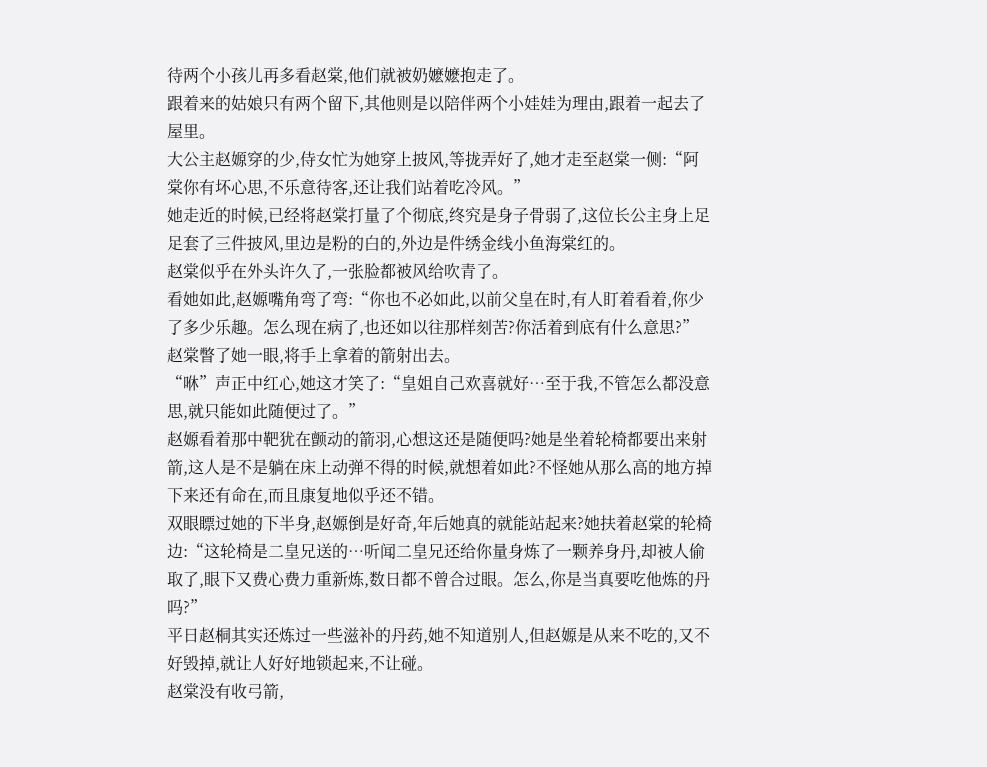待两个小孩儿再多看赵棠,他们就被奶嬷嬷抱走了。
跟着来的姑娘只有两个留下,其他则是以陪伴两个小娃娃为理由,跟着一起去了屋里。
大公主赵嫄穿的少,侍女忙为她穿上披风,等拢弄好了,她才走至赵棠一侧:“阿棠你有坏心思,不乐意待客,还让我们站着吃冷风。”
她走近的时候,已经将赵棠打量了个彻底,终究是身子骨弱了,这位长公主身上足足套了三件披风,里边是粉的白的,外边是件绣金线小鱼海棠红的。
赵棠似乎在外头许久了,一张脸都被风给吹青了。
看她如此,赵嫄嘴角弯了弯:“你也不必如此,以前父皇在时,有人盯着看着,你少了多少乐趣。怎么现在病了,也还如以往那样刻苦?你活着到底有什么意思?”
赵棠瞥了她一眼,将手上拿着的箭射出去。
“咻”声正中红心,她这才笑了:“皇姐自己欢喜就好…至于我,不管怎么都没意思,就只能如此随便过了。”
赵嫄看着那中靶犹在颤动的箭羽,心想这还是随便吗?她是坐着轮椅都要出来射箭,这人是不是躺在床上动弹不得的时候,就想着如此?不怪她从那么高的地方掉下来还有命在,而且康复地似乎还不错。
双眼瞟过她的下半身,赵嫄倒是好奇,年后她真的就能站起来?她扶着赵棠的轮椅边:“这轮椅是二皇兄送的…听闻二皇兄还给你量身炼了一颗养身丹,却被人偷取了,眼下又费心费力重新炼,数日都不曾合过眼。怎么,你是当真要吃他炼的丹吗?”
平日赵桐其实还炼过一些滋补的丹药,她不知道别人,但赵嫄是从来不吃的,又不好毁掉,就让人好好地锁起来,不让碰。
赵棠没有收弓箭,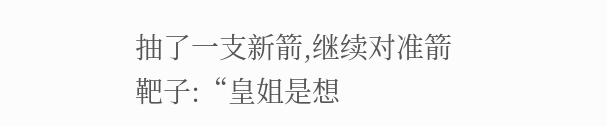抽了一支新箭,继续对准箭靶子:“皇姐是想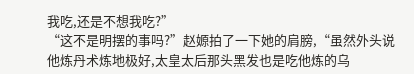我吃,还是不想我吃?”
“这不是明摆的事吗?”赵嫄拍了一下她的肩膀,“虽然外头说他炼丹术炼地极好,太皇太后那头黑发也是吃他炼的乌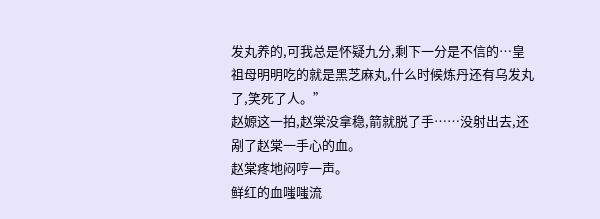发丸养的,可我总是怀疑九分,剩下一分是不信的…皇祖母明明吃的就是黑芝麻丸,什么时候炼丹还有乌发丸了,笑死了人。”
赵嫄这一拍,赵棠没拿稳,箭就脱了手……没射出去,还剐了赵棠一手心的血。
赵棠疼地闷哼一声。
鲜红的血嗤嗤流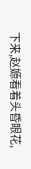下来,赵嫄看着头昏眼花,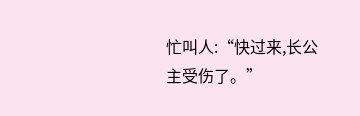忙叫人:“快过来,长公主受伤了。”